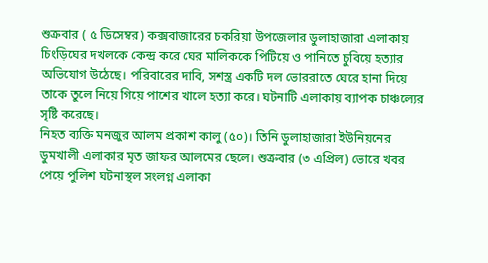শুক্রবার ( ৫ ডিসেম্বর) কক্সবাজারের চকরিয়া উপজেলার ডুলাহাজারা এলাকায় চিংড়িঘের দখলকে কেন্দ্র করে ঘের মালিককে পিটিয়ে ও পানিতে চুবিয়ে হত্যার অভিযোগ উঠেছে। পরিবারের দাবি, সশস্ত্র একটি দল ভোররাতে ঘেরে হানা দিয়ে তাকে তুলে নিয়ে গিয়ে পাশের খালে হত্যা করে। ঘটনাটি এলাকায় ব্যাপক চাঞ্চল্যের সৃষ্টি করেছে।
নিহত ব্যক্তি মনজুর আলম প্রকাশ কালু (৫০)। তিনি ডুলাহাজারা ইউনিয়নের ডুমখালী এলাকার মৃত জাফর আলমের ছেলে। শুক্রবার (৩ এপ্রিল) ভোরে খবর পেয়ে পুলিশ ঘটনাস্থল সংলগ্ন এলাকা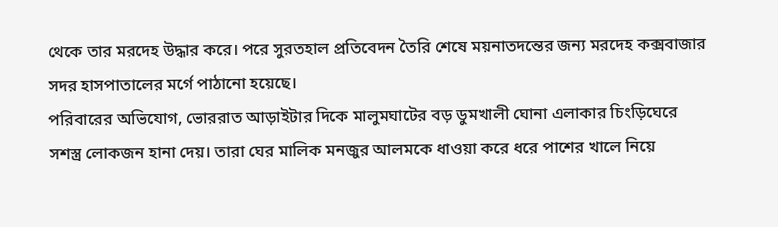থেকে তার মরদেহ উদ্ধার করে। পরে সুরতহাল প্রতিবেদন তৈরি শেষে ময়নাতদন্তের জন্য মরদেহ কক্সবাজার সদর হাসপাতালের মর্গে পাঠানো হয়েছে।
পরিবারের অভিযোগ, ভোররাত আড়াইটার দিকে মালুমঘাটের বড় ডুমখালী ঘোনা এলাকার চিংড়িঘেরে সশস্ত্র লোকজন হানা দেয়। তারা ঘের মালিক মনজুর আলমকে ধাওয়া করে ধরে পাশের খালে নিয়ে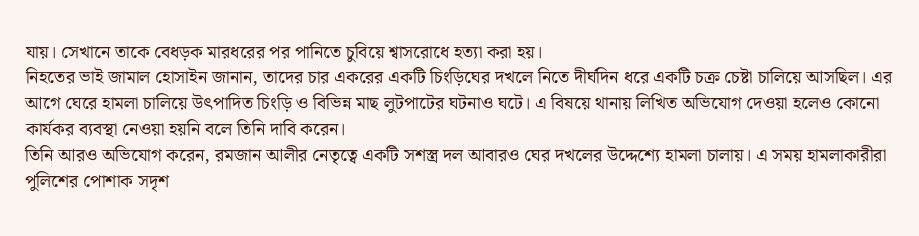যায়। সেখানে তাকে বেধড়ক মারধরের পর পানিতে চুবিয়ে শ্বাসরোধে হত্যা করা হয়।
নিহতের ভাই জামাল হোসাইন জানান, তাদের চার একরের একটি চিংড়িঘের দখলে নিতে দীর্ঘদিন ধরে একটি চক্র চেষ্টা চালিয়ে আসছিল। এর আগে ঘেরে হামলা চালিয়ে উৎপাদিত চিংড়ি ও বিভিন্ন মাছ লুটপাটের ঘটনাও ঘটে। এ বিষয়ে থানায় লিখিত অভিযোগ দেওয়া হলেও কোনো কার্যকর ব্যবস্থা নেওয়া হয়নি বলে তিনি দাবি করেন।
তিনি আরও অভিযোগ করেন, রমজান আলীর নেতৃত্বে একটি সশস্ত্র দল আবারও ঘের দখলের উদ্দেশ্যে হামলা চালায়। এ সময় হামলাকারীরা পুলিশের পোশাক সদৃশ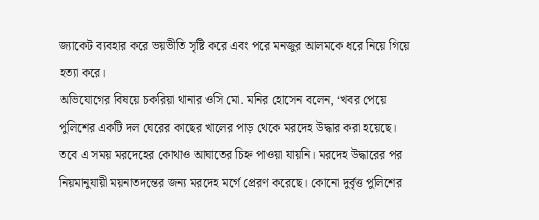জ্যাকেট ব্যবহার করে ভয়ভীতি সৃষ্টি করে এবং পরে মনজুর আলমকে ধরে নিয়ে গিয়ে হত্যা করে।
অভিযোগের বিষয়ে চকরিয়া থানার ওসি মো. মনির হোসেন বলেন, ‘খবর পেয়ে পুলিশের একটি দল ঘেরের কাছের খালের পাড় থেকে মরদেহ উদ্ধার করা হয়েছে। তবে এ সময় মরদেহের কোথাও আঘাতের চিহ্ন পাওয়া যায়নি। মরদেহ উদ্ধারের পর নিয়মানুযায়ী ময়নাতদন্তের জন্য মরদেহ মর্গে প্রেরণ করেছে। কোনো দুর্বৃত্ত পুলিশের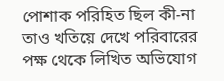পোশাক পরিহিত ছিল কী-না তাও খতিয়ে দেখে পরিবারের পক্ষ থেকে লিখিত অভিযোগ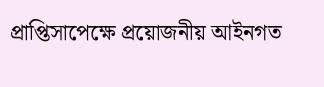প্রাপ্তিসাপেক্ষে প্রয়োজনীয় আইনগত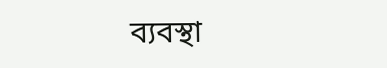ব্যবস্থা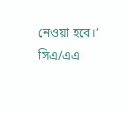নেওয়া হবে।’
সিএ/এএ